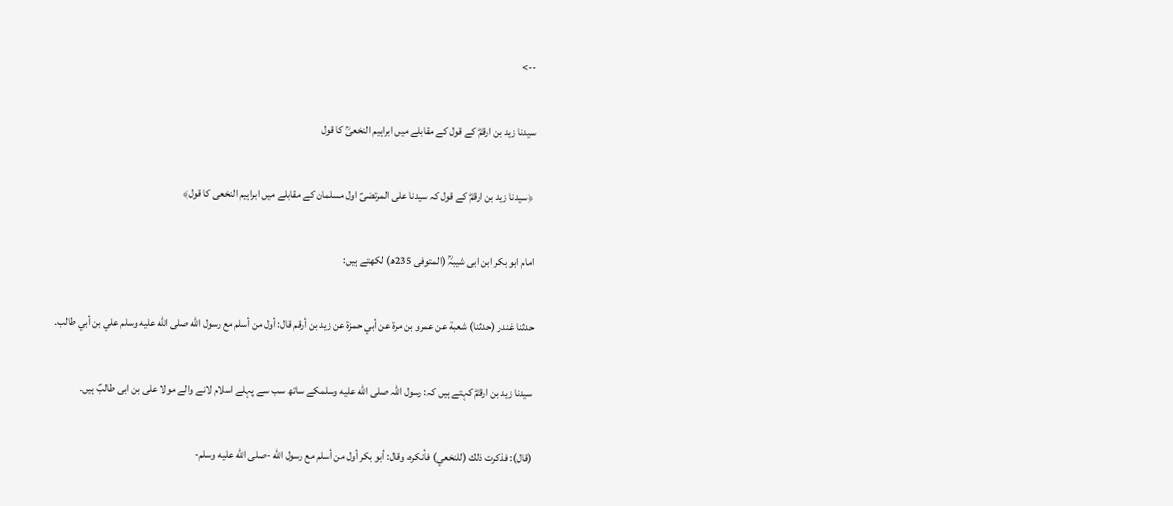-->

سیدنا زید بن ارقمؓ کے قول کے مقابلے میں ابراہیم النخعیؒ کا قول

 ﴿سیدنا زید بن ارقمؓ کے قول کہ سیدنا علی المرتضیؑ اول مسلمان کے مقابلے میں ابراہیم النخعی کا قول﴾

امام ابو بکر ابن ابی شیبہؒ (المتوفی 235ھ) لکھتے ہیں:

حدثنا غندر (حدثنا) شعبة عن عمرو بن مرة عن أبي حمزة عن زيد بن أرقم قال: أول ‌من ‌أسلم ‌مع ‌رسول ‌الله صلى الله عليه وسلم علي بن أبي طالب۔

سیدنا زید بن ارقمؓ کہتے ہیں کہ: رسول اللہ صلى الله عليه وسلمکے ساتھ سب سے پہلے اسلام لانے والے مولا علی بن ابی طالبؑ ہیں۔

(قال): فذكرت ذلك (للنخعي) فأنكره، وقال: أبو بكر أول من أسلم مع رسول الله -صلى الله عليه وسلم-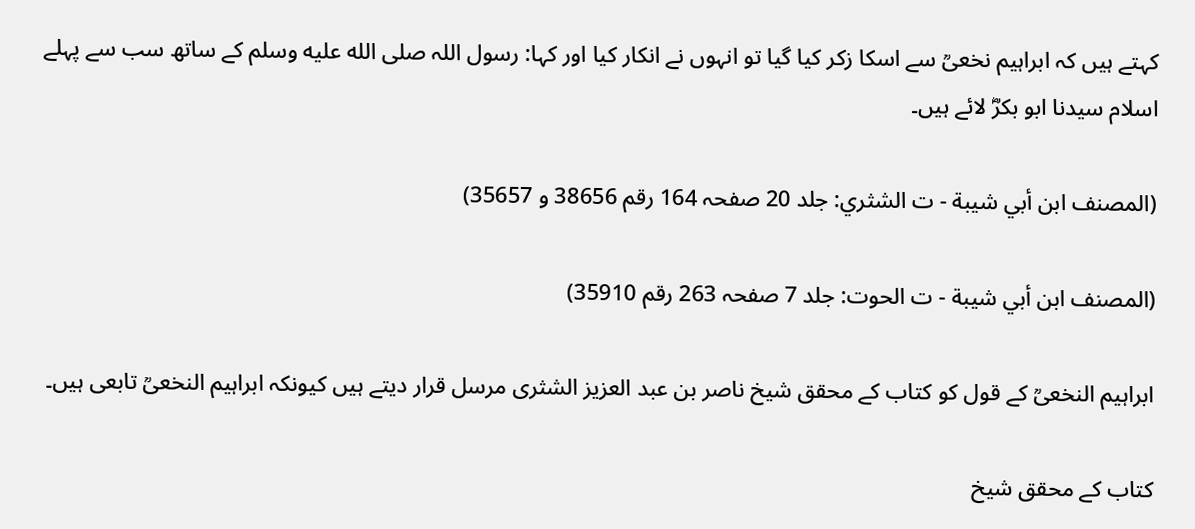کہتے ہیں کہ ابراہیم نخعیؒ سے اسکا زکر کیا گیا تو انہوں نے انکار کیا اور کہا: رسول اللہ صلى الله عليه وسلم کے ساتھ سب سے پہلے اسلام سیدنا ابو بکرؓ لائے ہیں۔

(المصنف ابن أبي شيبة - ت الشثري: جلد 20 صفحہ 164 رقم 38656 و 35657)

(المصنف ابن أبي شيبة - ت الحوت: جلد 7 صفحہ 263 رقم 35910)

ابراہیم النخعیؒ کے قول کو کتاب کے محقق شیخ ناصر بن عبد العزیز الشثری مرسل قرار دیتے ہیں کیونکہ ابراہیم النخعیؒ تابعی ہیں۔

کتاب کے محقق شیخ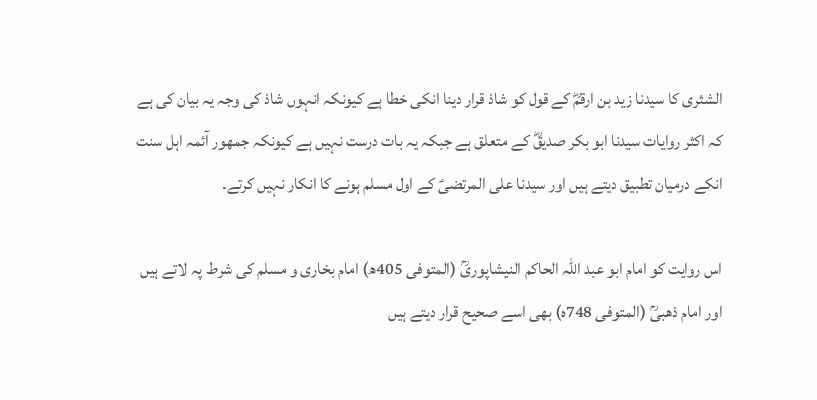الشثری کا سیدنا زید بن ارقمؓ کے قول کو شاذ قرار دینا انکی خطا ہے کیونکہ انہوں شاذ کی وجہ یہ بیان کی ہے کہ اکثر روایات سیدنا ابو بکر صدیقؓ کے متعلق ہے جبکہ یہ بات درست نہیں ہے کیونکہ جمھور آئمہ اہل سنت انکے درمیان تطبیق دیتے ہیں اور سیدنا علی المرتضیؑ کے اول مسلم ہونے کا انکار نہیں کرتے۔

اس روایت کو امام ابو عبد اللہ الحاکم النیشاپوریؒ (المتوفی 405ھ) امام بخاری و مسلم کی شرط پہ لاتے ہیں اور امام ذھبیؒ (المتوفی 748ه) بھی اسے صحیح قرار دیتے ہیں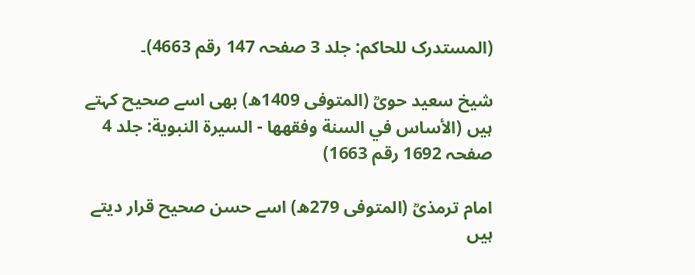(المستدرک للحاکم: جلد 3 صفحہ 147 رقم 4663)۔

شیخ سعید حویؒ (المتوفی 1409ھ) بھی اسے صحیح کہتے ہیں (الأساس في السنة وفقهها - السيرة النبوية: جلد 4 صفحہ 1692 رقم 1663)

امام ترمذیؒ (المتوفی 279ھ) اسے حسن صحیح قرار دیتے ہیں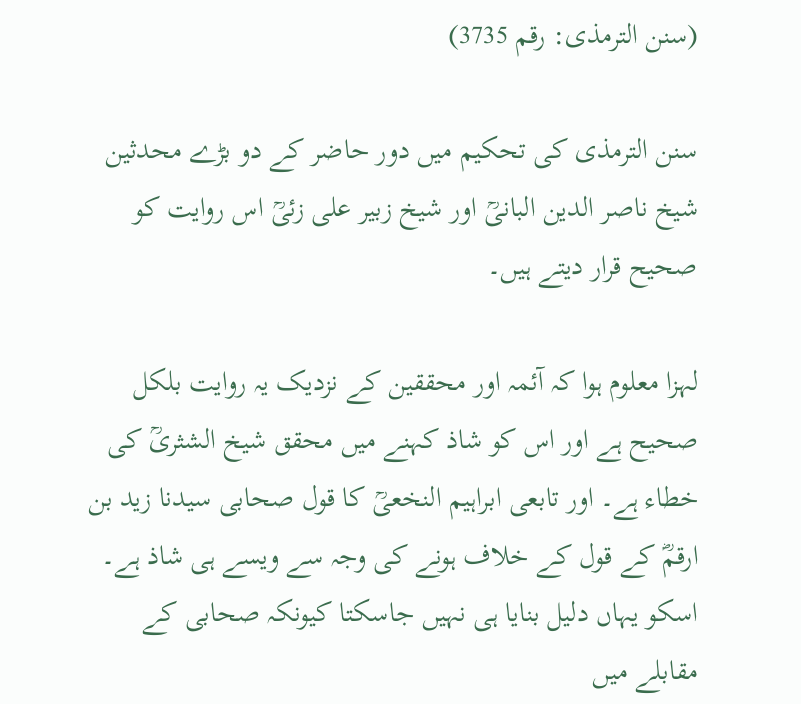(سنن الترمذی: رقم 3735)

سنن الترمذی کی تحکیم میں دور حاضر کے دو بڑے محدثین شیخ ناصر الدین البانیؒ اور شیخ زبیر علی زئیؒ اس روایت کو صحیح قرار دیتے ہیں۔

لہزا معلوم ہوا کہ آئمہ اور محققین کے نزدیک یہ روایت بلکل صحیح ہے اور اس کو شاذ کہنے میں محقق شیخ الشثریؒ کی خطاء ہے۔ اور تابعی ابراہیم النخعیؒ کا قول صحابی سیدنا زید بن ارقمؓ کے قول کے خلاف ہونے کی وجہ سے ویسے ہی شاذ ہے۔ اسکو یہاں دلیل بنایا ہی نہیں جاسکتا کیونکہ صحابی کے مقابلے میں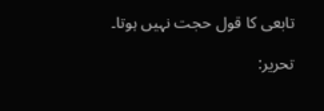تابعی کا قول حجت نہیں ہوتا۔

تحریر: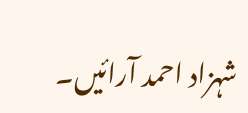شہزاد احمد آرائیں۔